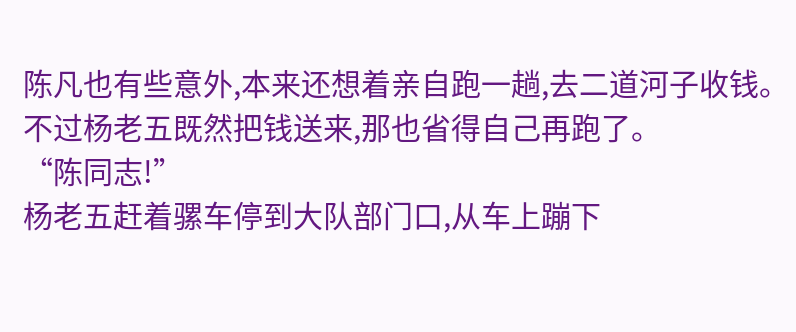陈凡也有些意外,本来还想着亲自跑一趟,去二道河子收钱。
不过杨老五既然把钱送来,那也省得自己再跑了。
“陈同志!”
杨老五赶着骡车停到大队部门口,从车上蹦下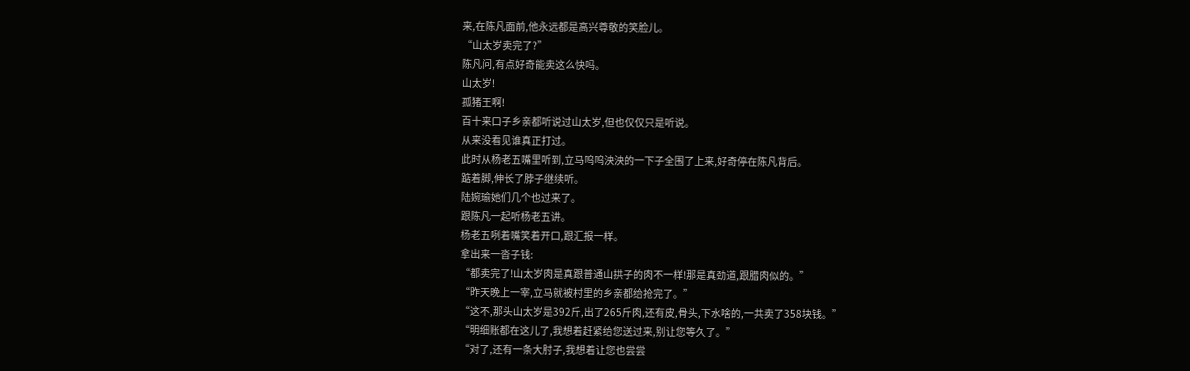来,在陈凡面前,他永远都是高兴尊敬的笑脸儿。
“山太岁卖完了?”
陈凡问,有点好奇能卖这么快吗。
山太岁!
孤猪王啊!
百十来口子乡亲都听说过山太岁,但也仅仅只是听说。
从来没看见谁真正打过。
此时从杨老五嘴里听到,立马呜呜泱泱的一下子全围了上来,好奇停在陈凡背后。
踮着脚,伸长了脖子继续听。
陆婉瑜她们几个也过来了。
跟陈凡一起听杨老五讲。
杨老五咧着嘴笑着开口,跟汇报一样。
拿出来一沓子钱:
“都卖完了!山太岁肉是真跟普通山拱子的肉不一样!那是真劲道,跟腊肉似的。”
“昨天晚上一宰,立马就被村里的乡亲都给抢完了。”
“这不,那头山太岁是392斤,出了265斤肉,还有皮,骨头,下水啥的,一共卖了358块钱。”
“明细账都在这儿了,我想着赶紧给您送过来,别让您等久了。”
“对了,还有一条大肘子,我想着让您也尝尝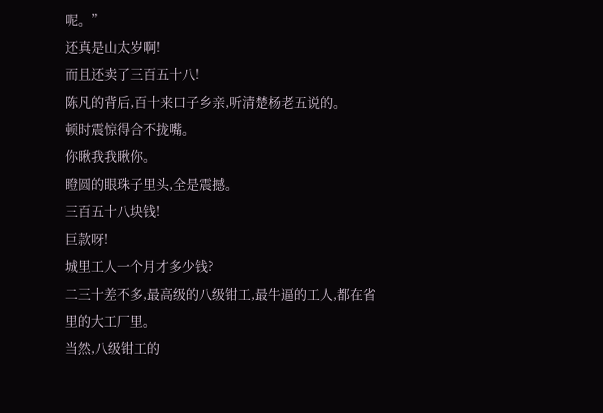呢。”
还真是山太岁啊!
而且还卖了三百五十八!
陈凡的背后,百十来口子乡亲,听清楚杨老五说的。
顿时震惊得合不拢嘴。
你瞅我我瞅你。
瞪圆的眼珠子里头,全是震撼。
三百五十八块钱!
巨款呀!
城里工人一个月才多少钱?
二三十差不多,最高级的八级钳工,最牛逼的工人,都在省里的大工厂里。
当然,八级钳工的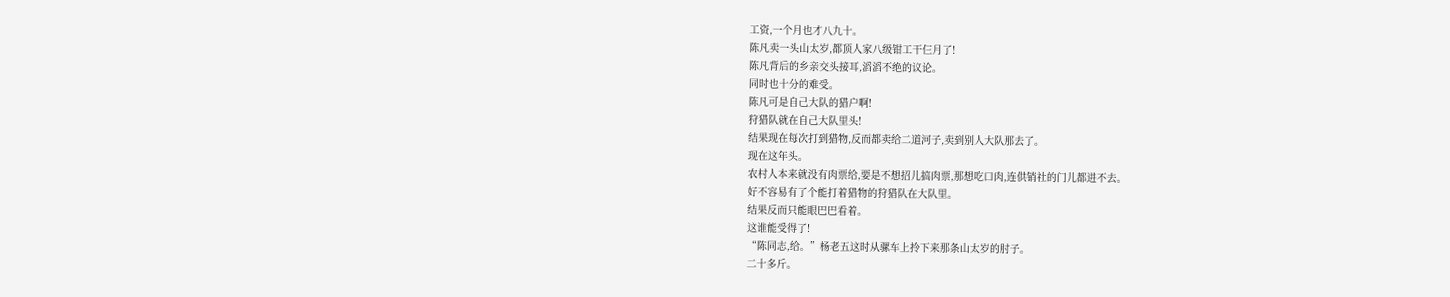工资,一个月也才八九十。
陈凡卖一头山太岁,都顶人家八级钳工干仨月了!
陈凡背后的乡亲交头接耳,滔滔不绝的议论。
同时也十分的难受。
陈凡可是自己大队的猎户啊!
狩猎队就在自己大队里头!
结果现在每次打到猎物,反而都卖给二道河子,卖到别人大队那去了。
现在这年头。
农村人本来就没有肉票给,要是不想招儿搞肉票,那想吃口肉,连供销社的门儿都进不去。
好不容易有了个能打着猎物的狩猎队在大队里。
结果反而只能眼巴巴看着。
这谁能受得了!
“陈同志,给。”杨老五这时从骡车上拎下来那条山太岁的肘子。
二十多斤。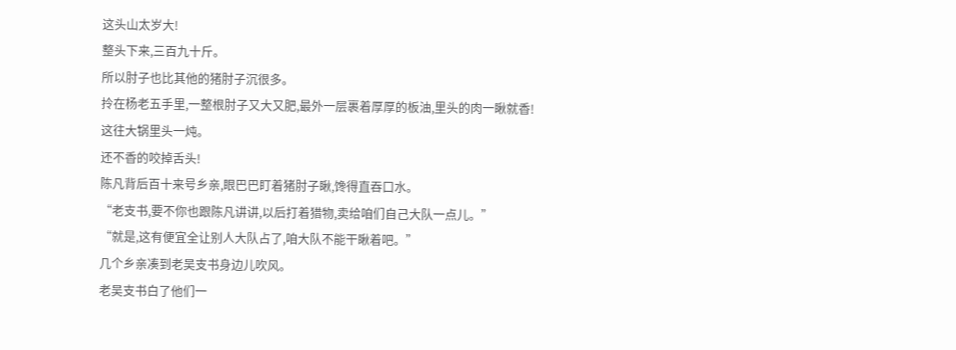这头山太岁大!
整头下来,三百九十斤。
所以肘子也比其他的猪肘子沉很多。
拎在杨老五手里,一整根肘子又大又肥,最外一层裹着厚厚的板油,里头的肉一瞅就香!
这往大锅里头一炖。
还不香的咬掉舌头!
陈凡背后百十来号乡亲,眼巴巴盯着猪肘子瞅,馋得直吞口水。
“老支书,要不你也跟陈凡讲讲,以后打着猎物,卖给咱们自己大队一点儿。”
“就是,这有便宜全让别人大队占了,咱大队不能干瞅着吧。”
几个乡亲凑到老吴支书身边儿吹风。
老吴支书白了他们一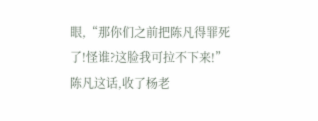眼,“那你们之前把陈凡得罪死了!怪谁?这脸我可拉不下来!”
陈凡这话,收了杨老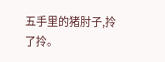五手里的猪肘子,拎了拎。